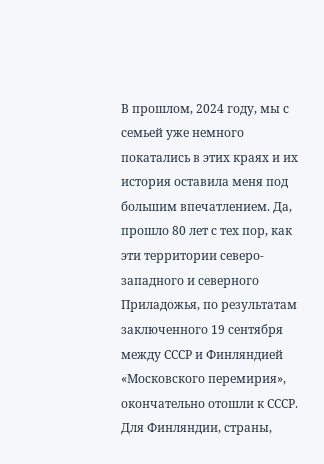В прошлом, 2024 году, мы с семьей уже немного покатались в этих краях и их история оставила меня под большим впечатлением. Да, прошло 80 лет с тех пор, как эти территории северо-западного и северного Приладожья, по результатам заключенного 19 сентября между СССР и Финляндией «Московского перемирия», окончательно отошли к СССР.
Для Финляндии, страны,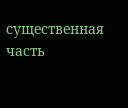существенная часть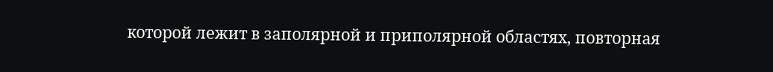которой лежит в заполярной и приполярной областях, повторная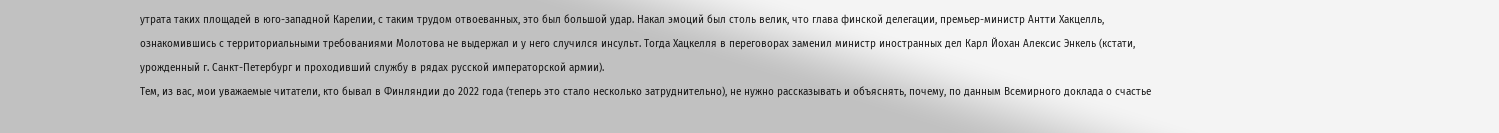утрата таких площадей в юго-западной Карелии, с таким трудом отвоеванных, это был большой удар. Накал эмоций был столь велик, что глава финской делегации, премьер-министр Антти Хакцелль, ознакомившись с территориальными требованиями Молотова не выдержал и у него случился инсульт. Тогда Хацкелля в переговорах заменил министр иностранных дел Карл Йохан Алексис Энкель (кстати, урожденный г. Санкт-Петербург и проходивший службу в рядах русской императорской армии).
Тем, из вас, мои уважаемые читатели, кто бывал в Финляндии до 2022 года (теперь это стало несколько затруднительно), не нужно рассказывать и объяснять, почему, по данным Всемирного доклада о счастье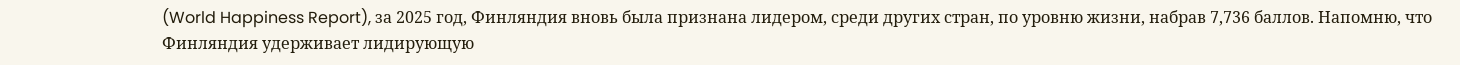(World Happiness Report), за 2025 год, Финляндия вновь была признана лидером, среди других стран, по уровню жизни, набрав 7,736 баллов. Напомню, что Финляндия удерживает лидирующую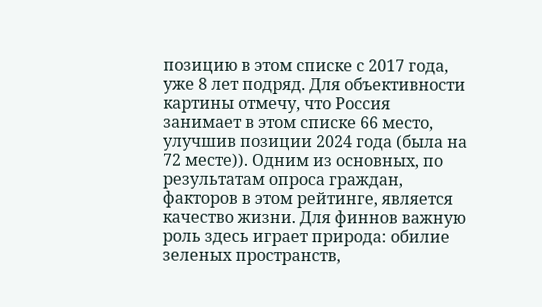позицию в этом списке с 2017 года, уже 8 лет подряд. Для объективности картины отмечу, что Россия занимает в этом списке 66 место, улучшив позиции 2024 года (была на 72 месте)). Одним из основных, по результатам опроса граждан, факторов в этом рейтинге, является качество жизни. Для финнов важную роль здесь играет природа: обилие зеленых пространств,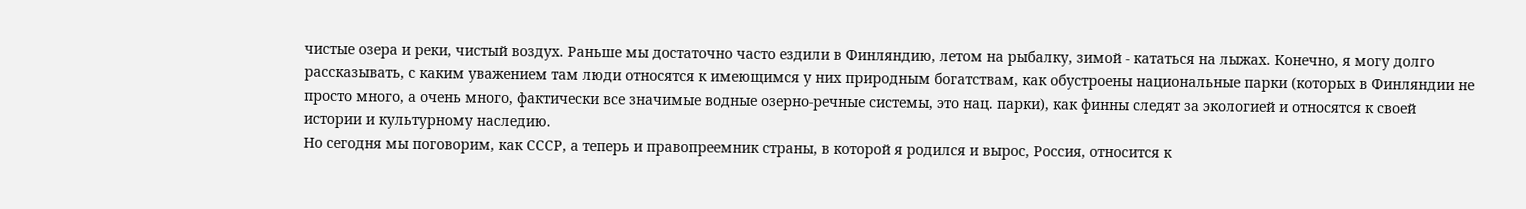чистые озера и реки, чистый воздух. Раньше мы достаточно часто ездили в Финляндию, летом на рыбалку, зимой - кататься на лыжах. Конечно, я могу долго рассказывать, с каким уважением там люди относятся к имеющимся у них природным богатствам, как обустроены национальные парки (которых в Финляндии не просто много, а очень много, фактически все значимые водные озерно-речные системы, это нац. парки), как финны следят за экологией и относятся к своей истории и культурному наследию.
Но сегодня мы поговорим, как СССР, а теперь и правопреемник страны, в которой я родился и вырос, Россия, относится к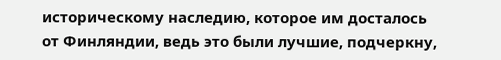историческому наследию, которое им досталось от Финляндии, ведь это были лучшие, подчеркну,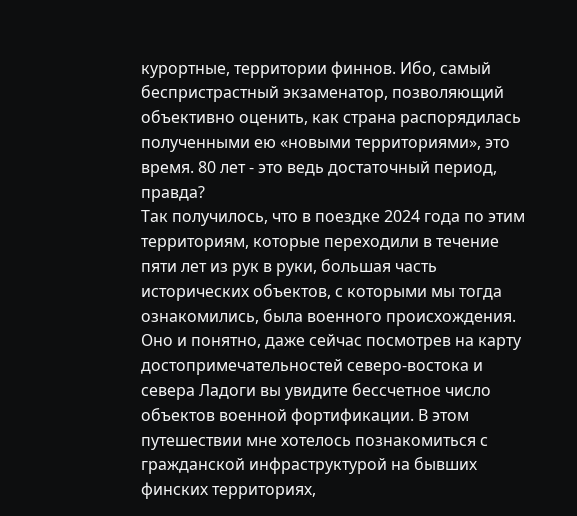курортные, территории финнов. Ибо, самый беспристрастный экзаменатор, позволяющий объективно оценить, как страна распорядилась полученными ею «новыми территориями», это время. 80 лет - это ведь достаточный период, правда?
Так получилось, что в поездке 2024 года по этим территориям, которые переходили в течение пяти лет из рук в руки, большая часть исторических объектов, с которыми мы тогда ознакомились, была военного происхождения. Оно и понятно, даже сейчас посмотрев на карту достопримечательностей северо-востока и севера Ладоги вы увидите бессчетное число объектов военной фортификации. В этом путешествии мне хотелось познакомиться с гражданской инфраструктурой на бывших финских территориях,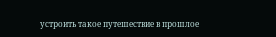устроить такое путешествие в прошлое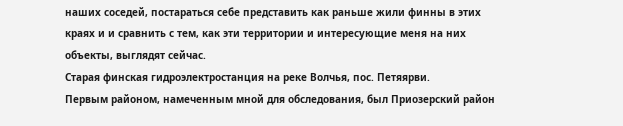наших соседей, постараться себе представить как раньше жили финны в этих краях и и сравнить с тем, как эти территории и интересующие меня на них объекты, выглядят сейчас.
Старая финская гидроэлектростанция на реке Волчья, пос. Петяярви.
Первым районом, намеченным мной для обследования, был Приозерский район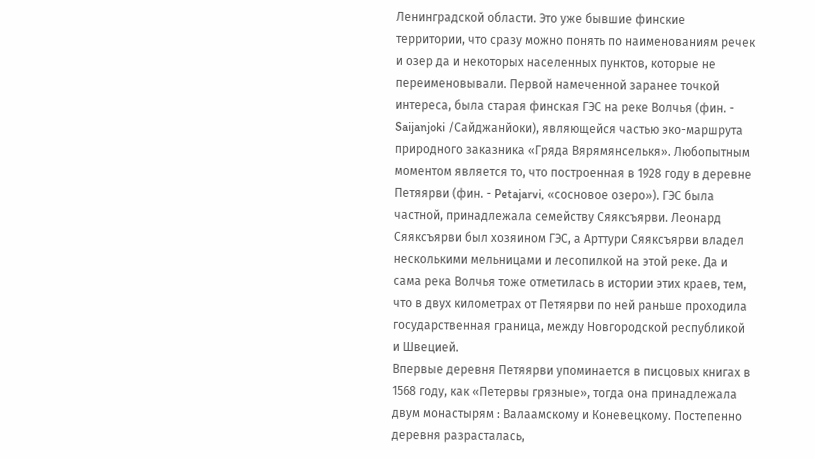Ленинградской области. Это уже бывшие финские территории, что сразу можно понять по наименованиям речек и озер да и некоторых населенных пунктов, которые не переименовывали. Первой намеченной заранее точкой интереса, была старая финская ГЭС на реке Волчья (фин. - Saijanjoki /Сайджанйоки), являющейся частью эко-маршрута природного заказника «Гряда Вярямянселькя». Любопытным моментом является то, что построенная в 1928 году в деревне Петяярви (фин. - Petajarvi, «сосновое озеро»). ГЭС была частной, принадлежала семейству Сяяксъярви. Леонард Сяяксъярви был хозяином ГЭС, а Арттури Сяяксъярви владел несколькими мельницами и лесопилкой на этой реке. Да и сама река Волчья тоже отметилась в истории этих краев, тем, что в двух километрах от Петяярви по ней раньше проходила государственная граница, между Новгородской республикой и Швецией.
Впервые деревня Петяярви упоминается в писцовых книгах в 1568 году, как «Петервы грязные», тогда она принадлежала двум монастырям : Валаамскому и Коневецкому. Постепенно деревня разрасталась,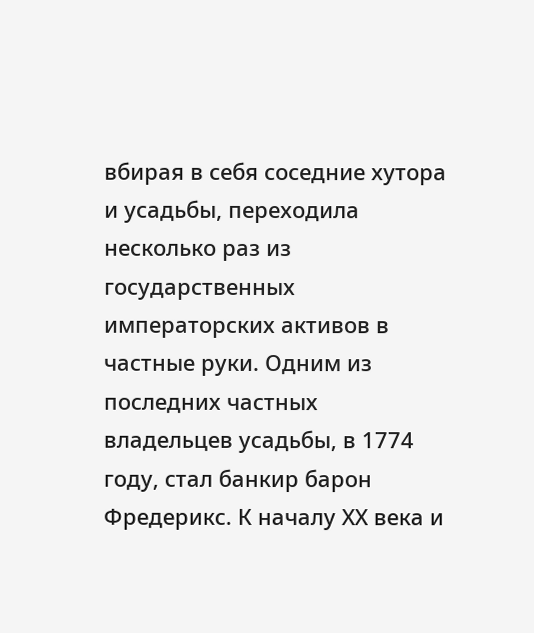вбирая в себя соседние хутора и усадьбы, переходила несколько раз из государственных императорских активов в частные руки. Одним из последних частных владельцев усадьбы, в 1774 году, стал банкир барон Фредерикс. К началу ХХ века и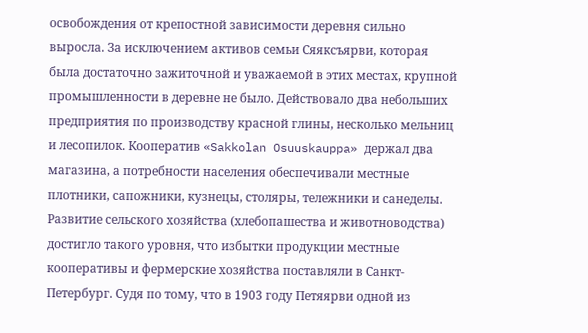освобождения от крепостной зависимости деревня сильно выросла. За исключением активов семьи Сяяксъярви, которая была достаточно зажиточной и уважаемой в этих местах, крупной промышленности в деревне не было. Действовало два небольших предприятия по производству красной глины, несколько мельниц и лесопилок. Кооператив «Sakkolan Osuuskauppa» держал два магазина, а потребности населения обеспечивали местные плотники, сапожники, кузнецы, столяры, тележники и санеделы.
Развитие сельского хозяйства (хлебопашества и животноводства) достигло такого уровня, что избытки продукции местные кооперативы и фермерские хозяйства поставляли в Санкт-Петербург. Судя по тому, что в 1903 году Петяярви одной из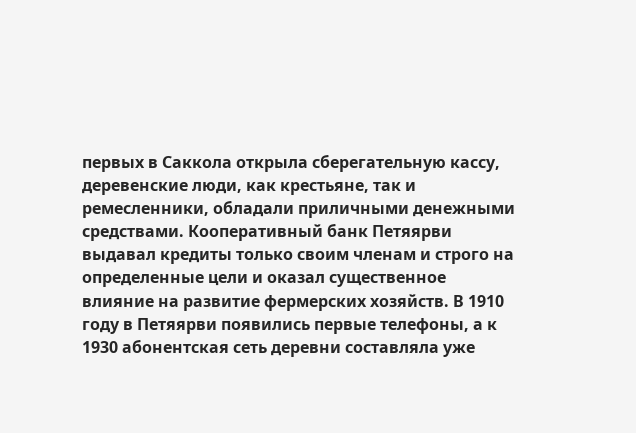первых в Саккола открыла сберегательную кассу, деревенские люди, как крестьяне, так и ремесленники, обладали приличными денежными средствами. Кооперативный банк Петяярви выдавал кредиты только своим членам и строго на определенные цели и оказал существенное влияние на развитие фермерских хозяйств. В 1910 году в Петяярви появились первые телефоны, а к 1930 абонентская сеть деревни составляла уже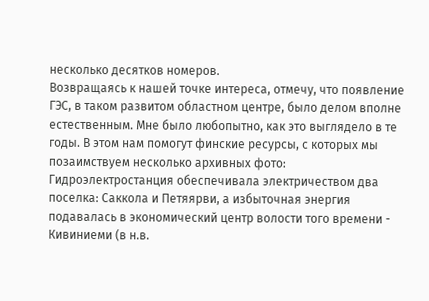несколько десятков номеров.
Возвращаясь к нашей точке интереса, отмечу, что появление ГЭС, в таком развитом областном центре, было делом вполне естественным. Мне было любопытно, как это выглядело в те годы. В этом нам помогут финские ресурсы, с которых мы позаимствуем несколько архивных фото:
Гидроэлектростанция обеспечивала электричеством два поселка: Саккола и Петяярви, а избыточная энергия подавалась в экономический центр волости того времени - Кивиниеми (в н.в.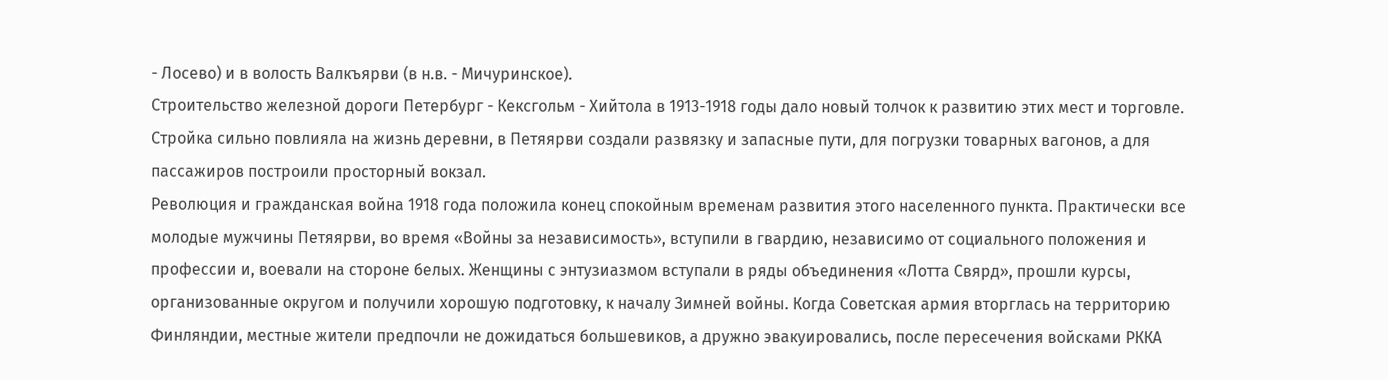- Лосево) и в волость Валкъярви (в н.в. - Мичуринское).
Строительство железной дороги Петербург - Кексгольм - Хийтола в 1913-1918 годы дало новый толчок к развитию этих мест и торговле. Стройка сильно повлияла на жизнь деревни, в Петяярви создали развязку и запасные пути, для погрузки товарных вагонов, а для пассажиров построили просторный вокзал.
Революция и гражданская война 1918 года положила конец спокойным временам развития этого населенного пункта. Практически все молодые мужчины Петяярви, во время «Войны за независимость», вступили в гвардию, независимо от социального положения и профессии и, воевали на стороне белых. Женщины с энтузиазмом вступали в ряды объединения «Лотта Свярд», прошли курсы, организованные округом и получили хорошую подготовку, к началу Зимней войны. Когда Советская армия вторглась на территорию Финляндии, местные жители предпочли не дожидаться большевиков, а дружно эвакуировались, после пересечения войсками РККА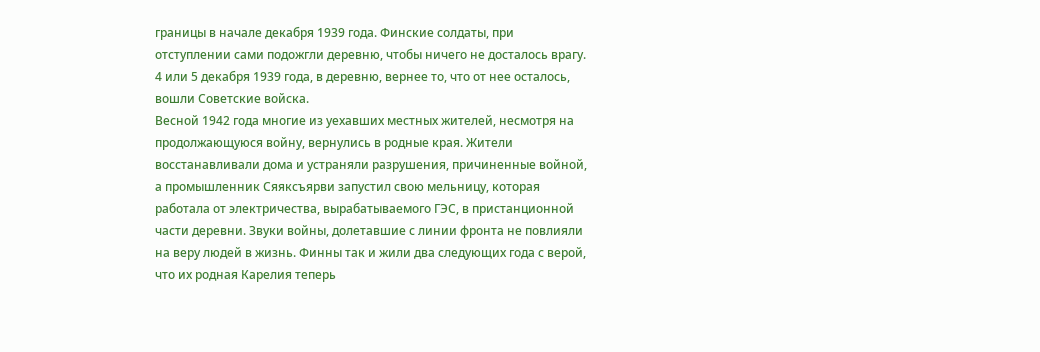границы в начале декабря 1939 года. Финские солдаты, при отступлении сами подожгли деревню, чтобы ничего не досталось врагу. 4 или 5 декабря 1939 года, в деревню, вернее то, что от нее осталось, вошли Советские войска.
Весной 1942 года многие из уехавших местных жителей, несмотря на продолжающуюся войну, вернулись в родные края. Жители восстанавливали дома и устраняли разрушения, причиненные войной, а промышленник Сяяксъярви запустил свою мельницу, которая работала от электричества, вырабатываемого ГЭС, в пристанционной части деревни. Звуки войны, долетавшие с линии фронта не повлияли на веру людей в жизнь. Финны так и жили два следующих года с верой, что их родная Карелия теперь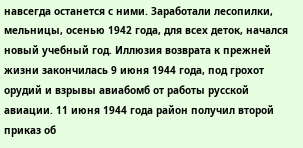навсегда останется с ними. Заработали лесопилки, мельницы, осенью 1942 года, для всех деток, начался новый учебный год. Иллюзия возврата к прежней жизни закончилась 9 июня 1944 года, под грохот орудий и взрывы авиабомб от работы русской авиации. 11 июня 1944 года район получил второй приказ об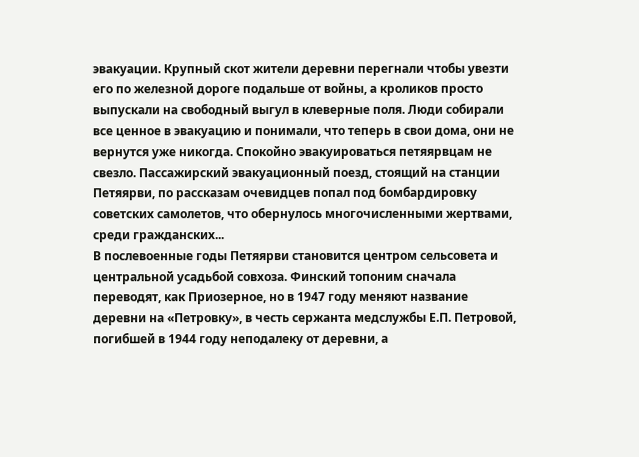эвакуации. Крупный скот жители деревни перегнали чтобы увезти его по железной дороге подальше от войны, а кроликов просто выпускали на свободный выгул в клеверные поля. Люди собирали все ценное в эвакуацию и понимали, что теперь в свои дома, они не вернутся уже никогда. Спокойно эвакуироваться петяярвцам не свезло. Пассажирский эвакуационный поезд, стоящий на станции Петяярви, по рассказам очевидцев попал под бомбардировку советских самолетов, что обернулось многочисленными жертвами, среди гражданских...
В послевоенные годы Петяярви становится центром сельсовета и центральной усадьбой совхоза. Финский топоним сначала переводят, как Приозерное, но в 1947 году меняют название деревни на «Петровку», в честь сержанта медслужбы Е.П. Петровой, погибшей в 1944 году неподалеку от деревни, а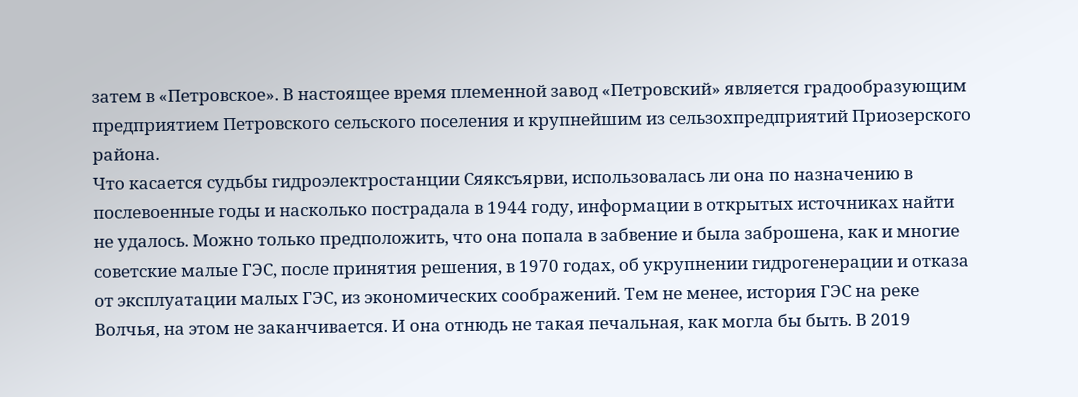затем в «Петровское». В настоящее время племенной завод «Петровский» является градообразующим предприятием Петровского сельского поселения и крупнейшим из сельзохпредприятий Приозерского района.
Что касается судьбы гидроэлектростанции Сяяксъярви, использовалась ли она по назначению в послевоенные годы и насколько пострадала в 1944 году, информации в открытых источниках найти не удалось. Можно только предположить, что она попала в забвение и была заброшена, как и многие советские малые ГЭС, после принятия решения, в 1970 годах, об укрупнении гидрогенерации и отказа от эксплуатации малых ГЭС, из экономических соображений. Тем не менее, история ГЭС на реке Волчья, на этом не заканчивается. И она отнюдь не такая печальная, как могла бы быть. В 2019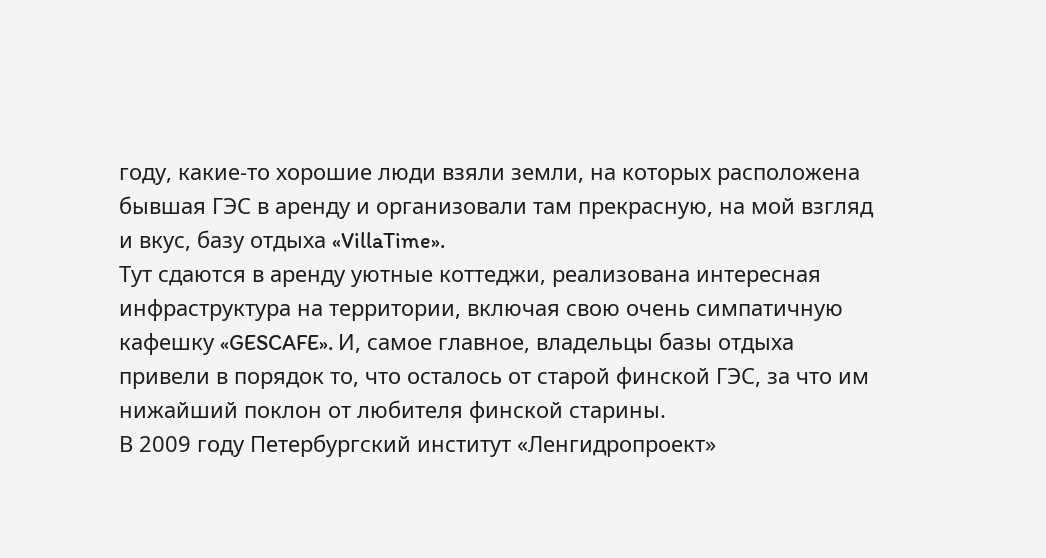году, какие-то хорошие люди взяли земли, на которых расположена бывшая ГЭС в аренду и организовали там прекрасную, на мой взгляд и вкус, базу отдыха «VillaTime».
Тут сдаются в аренду уютные коттеджи, реализована интересная инфраструктура на территории, включая свою очень симпатичную кафешку «GESCAFE». И, самое главное, владельцы базы отдыха привели в порядок то, что осталось от старой финской ГЭС, за что им нижайший поклон от любителя финской старины.
В 2009 году Петербургский институт «Ленгидропроект»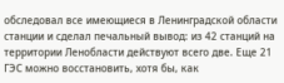обследовал все имеющиеся в Ленинградской области станции и сделал печальный вывод: из 42 станций на территории Ленобласти действуют всего две. Еще 21 ГЭС можно восстановить, хотя бы, как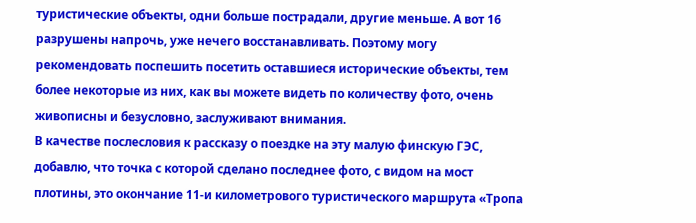туристические объекты, одни больше пострадали, другие меньше. А вот 16 разрушены напрочь, уже нечего восстанавливать. Поэтому могу рекомендовать поспешить посетить оставшиеся исторические объекты, тем более некоторые из них, как вы можете видеть по количеству фото, очень живописны и безусловно, заслуживают внимания.
В качестве послесловия к рассказу о поездке на эту малую финскую ГЭС, добавлю, что точка с которой сделано последнее фото, с видом на мост плотины, это окончание 11-и километрового туристического маршрута «Тропа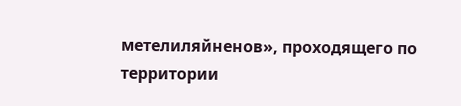метелиляйненов», проходящего по территории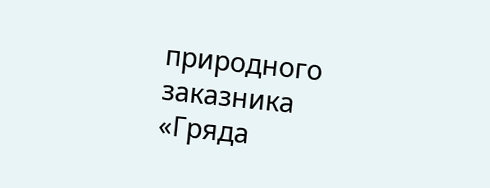природного заказника «Гряда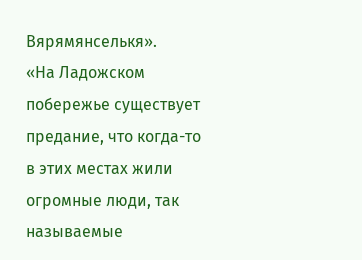Вярямянселькя».
«На Ладожском побережье существует предание, что когда-то в этих местах жили огромные люди, так называемые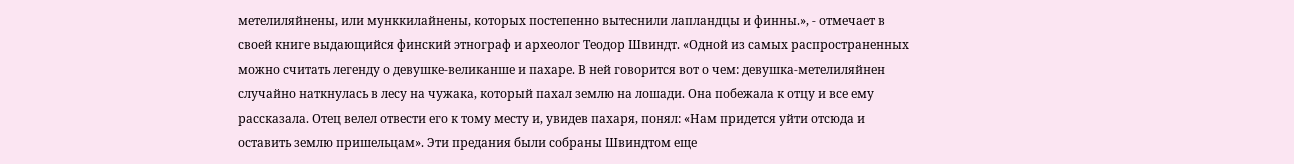метелиляйнены, или мунккилайнены, которых постепенно вытеснили лапландцы и финны.», - отмечает в своей книге выдающийся финский этнограф и археолог Теодор Швиндт. «Одной из самых распространенных можно считать легенду о девушке-великанше и пахаре. В ней говорится вот о чем: девушка-метелиляйнен случайно наткнулась в лесу на чужака, который пахал землю на лошади. Она побежала к отцу и все ему рассказала. Отец велел отвести его к тому месту и, увидев пахаря, понял: «Нам придется уйти отсюда и оставить землю пришельцам». Эти предания были собраны Швиндтом еще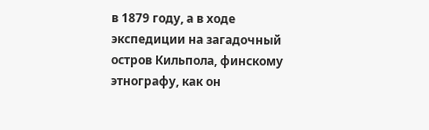в 1879 году, а в ходе экспедиции на загадочный остров Кильпола, финскому этнографу, как он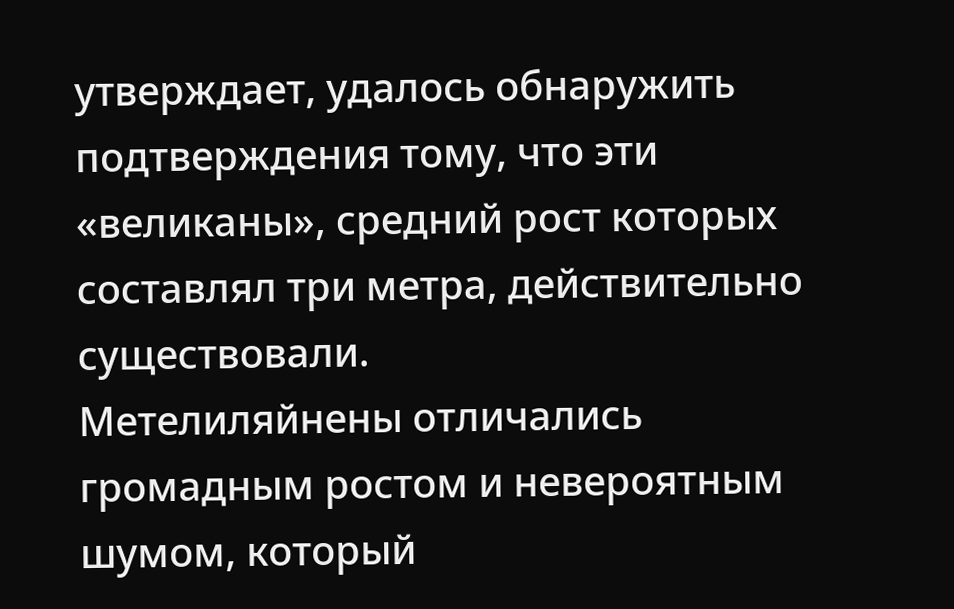утверждает, удалось обнаружить подтверждения тому, что эти «великаны», средний рост которых составлял три метра, действительно существовали.
Метелиляйнены отличались громадным ростом и невероятным шумом, который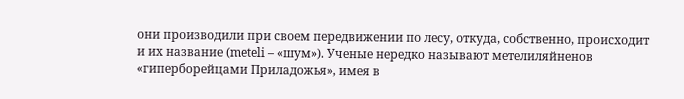они производили при своем передвижении по лесу, откуда, собственно, происходит и их название (meteli – «шум»). Ученые нередко называют метелиляйненов «гиперборейцами Приладожья», имея в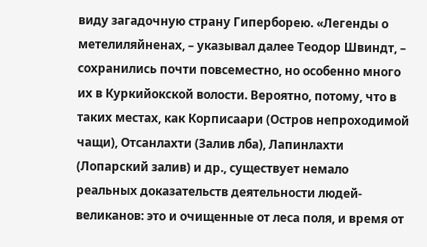виду загадочную страну Гиперборею. «Легенды о метелиляйненах, – указывал далее Теодор Швиндт, – сохранились почти повсеместно, но особенно много их в Куркийокской волости. Вероятно, потому, что в таких местах, как Корписаари (Остров непроходимой чащи), Отсанлахти (Залив лба), Лапинлахти (Лопарский залив) и др., существует немало реальных доказательств деятельности людей-великанов: это и очищенные от леса поля, и время от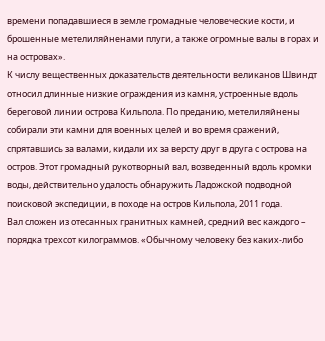времени попадавшиеся в земле громадные человеческие кости, и брошенные метелиляйненами плуги, а также огромные валы в горах и на островах».
К числу вещественных доказательств деятельности великанов Швиндт относил длинные низкие ограждения из камня, устроенные вдоль береговой линии острова Кильпола. По преданию, метелиляйнены собирали эти камни для военных целей и во время сражений, спрятавшись за валами, кидали их за версту друг в друга с острова на остров. Этот громадный рукотворный вал, возведенный вдоль кромки воды, действительно удалость обнаружить Ладожской подводной поисковой экспедиции, в походе на остров Кильпола, 2011 года.
Вал сложен из отесанных гранитных камней, средний вес каждого – порядка трехсот килограммов. «Обычному человеку без каких-либо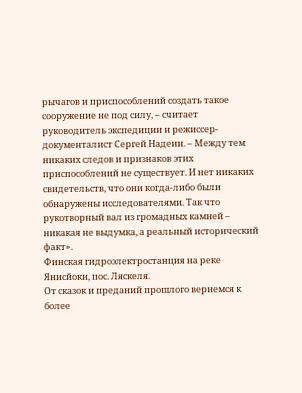рычагов и приспособлений создать такое сооружение не под силу, – считает руководитель экспедиции и режиссер-документалист Сергей Надеин. – Между тем никаких следов и признаков этих приспособлений не существует. И нет никаких свидетельств, что они когда-либо были обнаружены исследователями. Так что рукотворный вал из громадных камней – никакая не выдумка, а реальный исторический факт».
Финская гидроэлектростанция на реке Янисйоки, пос. Ляскеля.
От сказок и преданий прошлого вернемся к более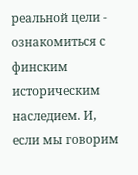реальной цели - ознакомиться с финским историческим наследием. И, если мы говорим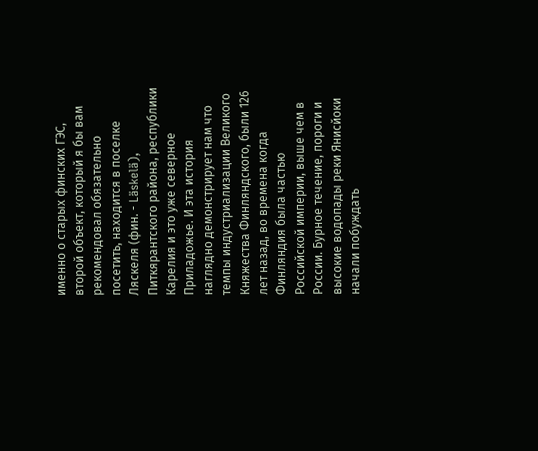именно о старых финских ГЭС, второй объект, который я бы вам рекомендовал обязательно посетить, находится в поселке Ляскеля (фин. - Läskelä), Питкярантского района, республики Карелия и это уже северное Приладожье. И эта история наглядно демонстрирует нам что темпы индустриализации Великого Княжества Финляндского, были 126 лет назад, во времена когда Финляндия была частью Российской империи, выше чем в России. Бурное течение, пороги и высокие водопады реки Янисйоки начали побуждать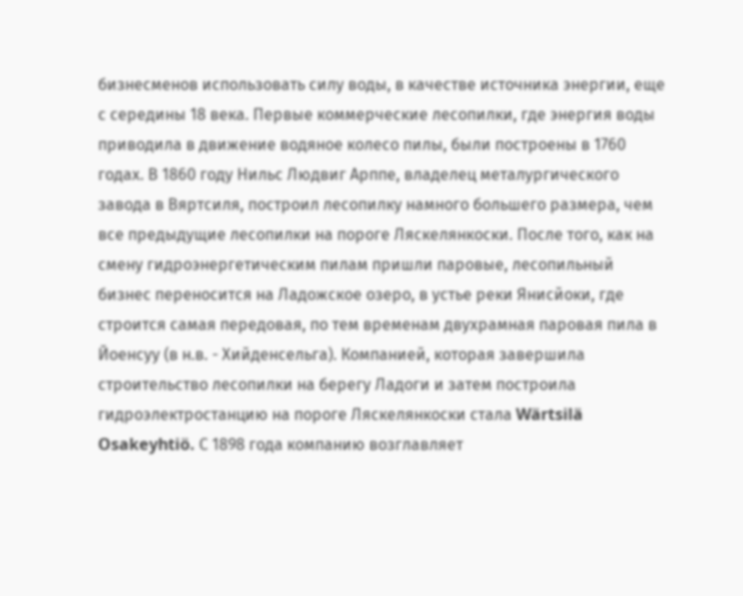бизнесменов использовать силу воды, в качестве источника энергии, еще с середины 18 века. Первые коммерческие лесопилки, где энергия воды приводила в движение водяное колесо пилы, были построены в 1760 годах. В 1860 году Нильс Людвиг Арппе, владелец металургического завода в Вяртсиля, построил лесопилку намного большего размера, чем все предыдущие лесопилки на пороге Ляскелянкоски. После того, как на смену гидроэнергетическим пилам пришли паровые, лесопильный бизнес переносится на Ладожское озеро, в устье реки Янисйоки, где строится самая передовая, по тем временам двухрамная паровая пила в Йоенсуу (в н.в. - Хийденсельга). Компанией, которая завершила строительство лесопилки на берегу Ладоги и затем построила гидроэлектростанцию на пороге Ляскелянкоски стала Wärtsilä Osakeyhtiö. С 1898 года компанию возглавляет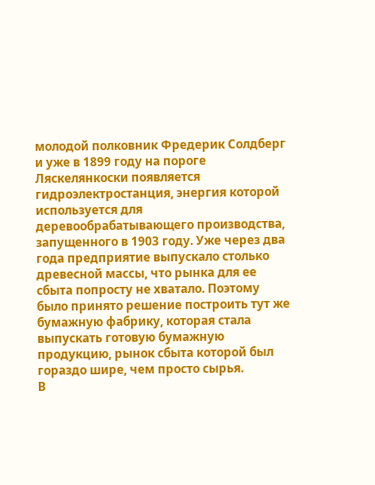молодой полковник Фредерик Солдберг и уже в 1899 году на пороге Ляскелянкоски появляется гидроэлектростанция, энергия которой используется для деревообрабатывающего производства, запущенного в 1903 году. Уже через два года предприятие выпускало столько древесной массы, что рынка для ее сбыта попросту не хватало. Поэтому было принято решение построить тут же бумажную фабрику, которая стала выпускать готовую бумажную продукцию, рынок сбыта которой был гораздо шире, чем просто сырья.
В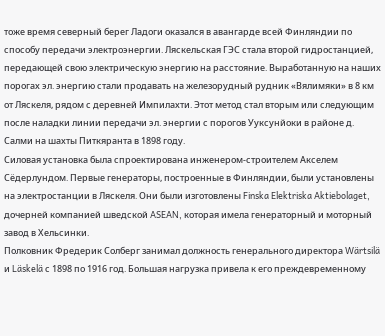тоже время северный берег Ладоги оказался в авангарде всей Финляндии по способу передачи электроэнергии. Ляскельская ГЭС стала второй гидростанцией, передающей свою электрическую энергию на расстояние. Выработанную на наших порогах эл. энергию стали продавать на железорудный рудник «Вялимяки» в 8 км от Ляскеля, рядом с деревней Импилахти. Этот метод стал вторым или следующим после наладки линии передачи эл. энергии с порогов Ууксунйоки в районе д. Салми на шахты Питкяранта в 1898 году.
Силовая установка была спроектирована инженером-строителем Акселем Сёдерлундом. Первые генераторы, построенные в Финляндии, были установлены на электростанции в Ляскеля. Они были изготовлены Finska Elektriska Aktiebolaget, дочерней компанией шведской ASEAN, которая имела генераторный и моторный завод в Хельсинки.
Полковник Фредерик Солберг занимал должность генерального директора Wärtsilä и Läskelä с 1898 по 1916 год. Большая нагрузка привела к его преждевременному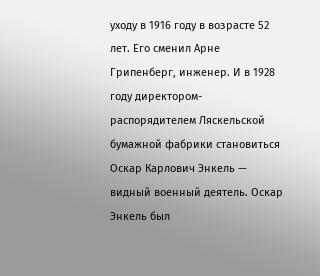уходу в 1916 году в возрасте 52 лет. Его сменил Арне Грипенберг, инженер. И в 1928 году директором-распорядителем Ляскельской бумажной фабрики становиться Оскар Карлович Энкель — видный военный деятель. Оскар Энкель был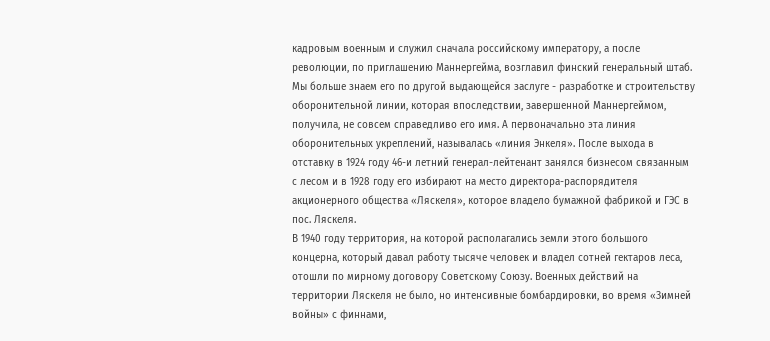кадровым военным и служил сначала российскому императору, а после революции, по приглашению Маннергейма, возглавил финский генеральный штаб.
Мы больше знаем его по другой выдающейся заслуге - разработке и строительству оборонительной линии, которая впоследствии, завершенной Маннергеймом, получила, не совсем справедливо его имя. А первоначально эта линия оборонительных укреплений, называлась «линия Энкеля». После выхода в отставку в 1924 году 46-и летний генерал-лейтенант занялся бизнесом связанным с лесом и в 1928 году его избирают на место директора-распорядителя акционерного общества «Ляскеля», которое владело бумажной фабрикой и ГЭС в пос. Ляскеля.
В 1940 году территория, на которой располагались земли этого большого концерна, который давал работу тысяче человек и владел сотней гектаров леса, отошли по мирному договору Советскому Союзу. Военных действий на территории Ляскеля не было, но интенсивные бомбардировки, во время «Зимней войны» с финнами,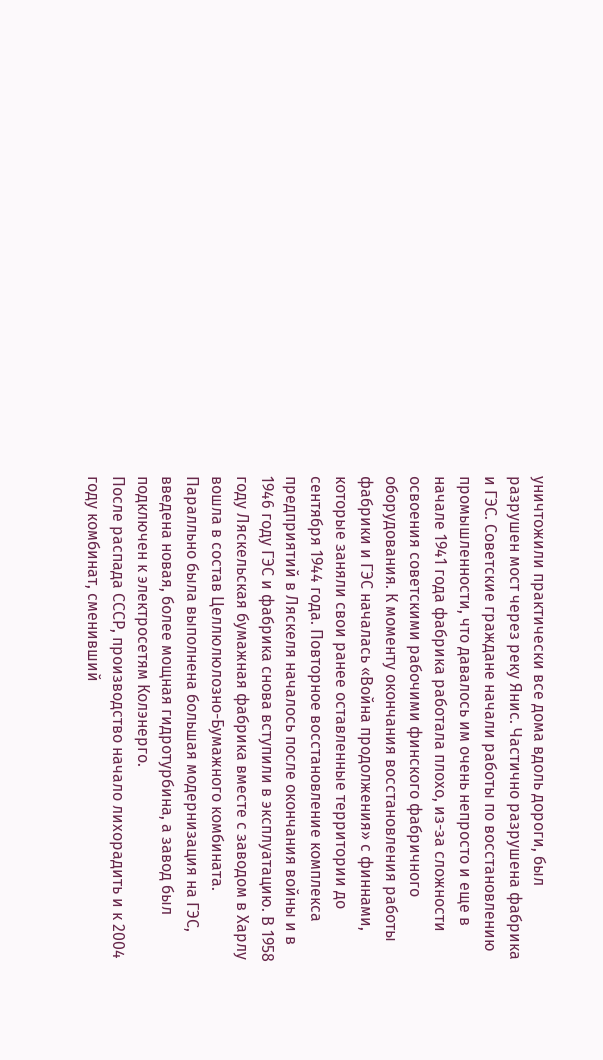уничтожили практически все дома вдоль дороги, был разрушен мост через реку Янис. Частично разрушена фабрика и ГЭС. Советские граждане начали работы по восстановлению промышленности, что давалось им очень непросто и еще в начале 1941 года фабрика работала плохо, из-за сложности освоения советскими рабочими финского фабричного оборудования. К моменту окончания восстановления работы фабрики и ГЭС началась «Война продолжения» с финнами, которые заняли свои ранее оставленные территории до сентября 1944 года. Повторное восстановление комплекса предприятий в Ляскеля началось после окончания войны и в 1946 году ГЭС и фабрика снова вступили в эксплуатацию. В 1958 году Ляскельская бумажная фабрика вместе с заводом в Харлу вошла в состав Целлюлюлозно-Бумажного комбината. Паралльно была выполнена большая модернизация на ГЭС, введена новая, более мощная гидротурбина, а завод был подключен к электросетям Колэнерго.
После распада СССР, производство начало лихорадить и к 2004 году комбинат, сменивший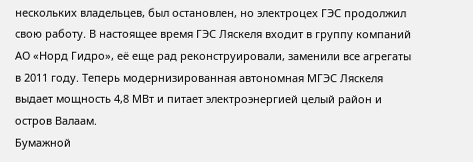нескольких владельцев, был остановлен, но электроцех ГЭС продолжил свою работу. В настоящее время ГЭС Ляскеля входит в группу компаний АО «Норд Гидро», её еще рад реконструировали, заменили все агрегаты в 2011 году. Теперь модернизированная автономная МГЭС Ляскеля выдает мощность 4,8 МВт и питает электроэнергией целый район и остров Валаам.
Бумажной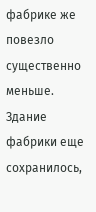фабрике же повезло существенно меньше. Здание фабрики еще сохранилось,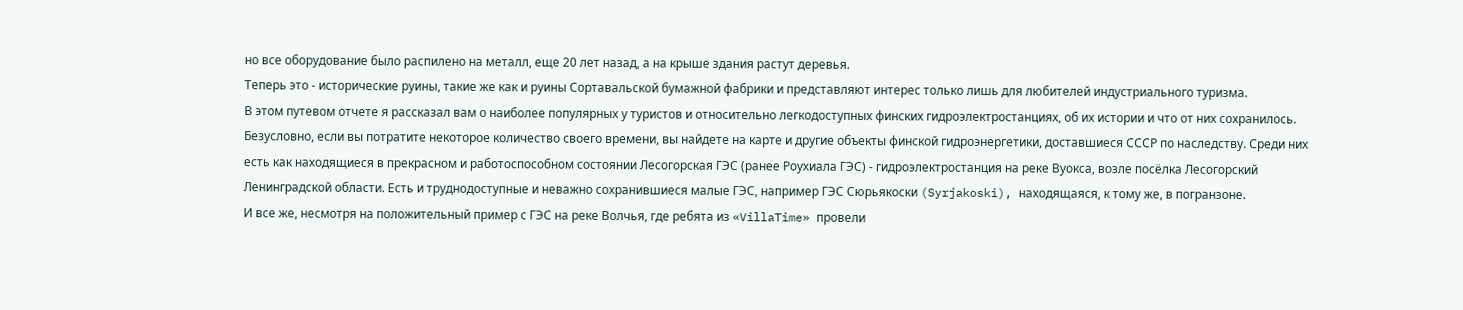но все оборудование было распилено на металл, еще 20 лет назад, а на крыше здания растут деревья.
Теперь это - исторические руины, такие же как и руины Сортавальской бумажной фабрики и представляют интерес только лишь для любителей индустриального туризма.
В этом путевом отчете я рассказал вам о наиболее популярных у туристов и относительно легкодоступных финских гидроэлектростанциях, об их истории и что от них сохранилось. Безусловно, если вы потратите некоторое количество своего времени, вы найдете на карте и другие объекты финской гидроэнергетики, доставшиеся СССР по наследству. Среди них есть как находящиеся в прекрасном и работоспособном состоянии Лесогорская ГЭС (ранее Роухиала ГЭС) - гидроэлектростанция на реке Вуокса, возле посёлка Лесогорский Ленинградской области. Есть и труднодоступные и неважно сохранившиеся малые ГЭС, например ГЭС Сюрьякоски (Syrjakoski), находящаяся, к тому же, в погранзоне.
И все же, несмотря на положительный пример с ГЭС на реке Волчья, где ребята из «VillaTime» провели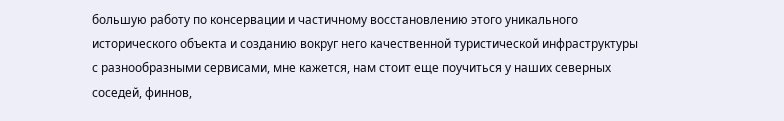большую работу по консервации и частичному восстановлению этого уникального исторического объекта и созданию вокруг него качественной туристической инфраструктуры с разнообразными сервисами, мне кажется, нам стоит еще поучиться у наших северных соседей, финнов,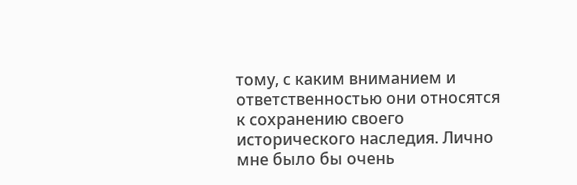тому, с каким вниманием и ответственностью они относятся к сохранению своего исторического наследия. Лично мне было бы очень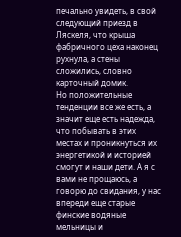печально увидеть, в свой следующий приезд в Ляскеля, что крыша фабричного цеха наконец рухнула, а стены сложились, словно карточный домик.
Но положительные тенденции все же есть, а значит еще есть надежда, что побывать в этих местах и проникнуться их энергетикой и историей смогут и наши дети. А я с вами не прощаюсь, а говорю до свидания, у нас впереди еще старые финские водяные мельницы и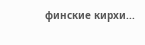финские кирхи...